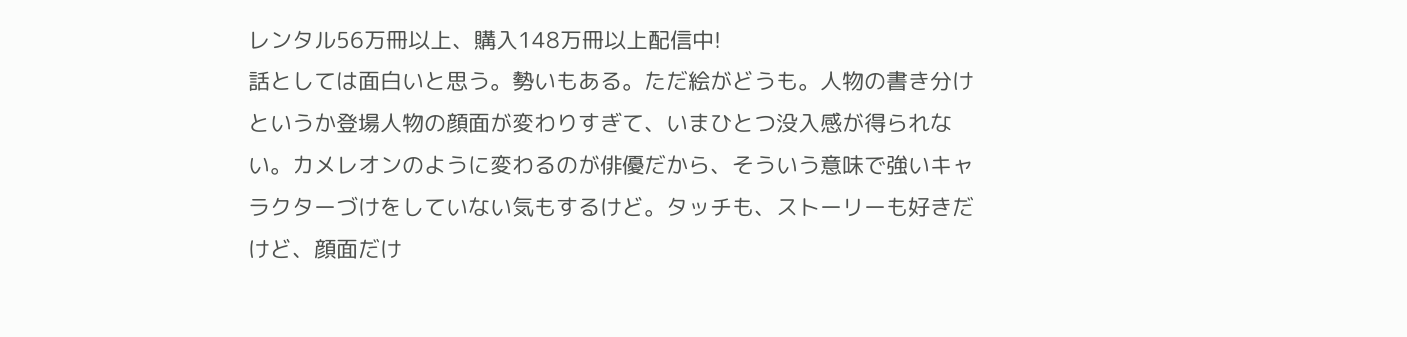レンタル56万冊以上、購入148万冊以上配信中!
話としては面白いと思う。勢いもある。ただ絵がどうも。人物の書き分けというか登場人物の顔面が変わりすぎて、いまひとつ没入感が得られない。カメレオンのように変わるのが俳優だから、そういう意味で強いキャラクターづけをしていない気もするけど。タッチも、ストーリーも好きだけど、顔面だけ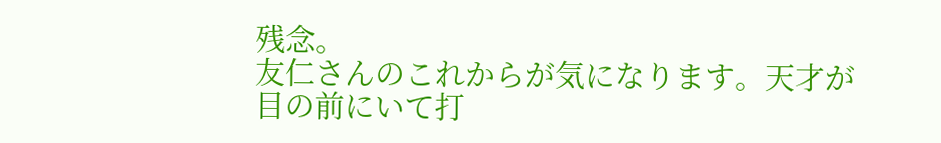残念。
友仁さんのこれからが気になります。天才が目の前にいて打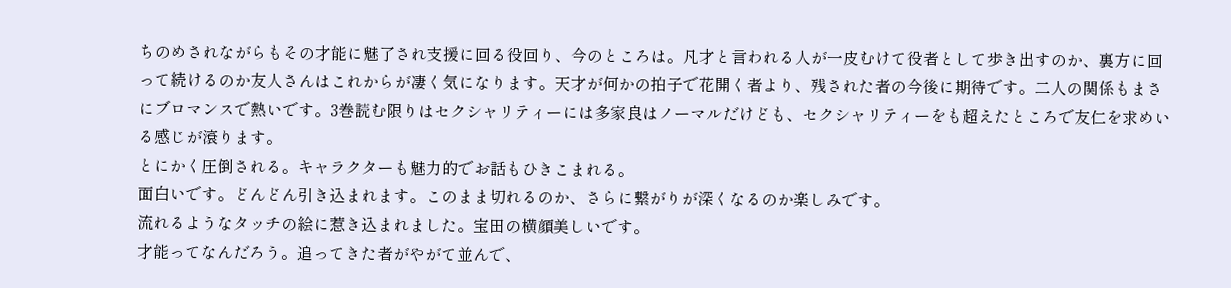ちのめされながらもその才能に魅了され支援に回る役回り、今のところは。凡才と言われる人が一皮むけて役者として歩き出すのか、裏方に回って続けるのか友人さんはこれからが凄く気になります。天才が何かの拍子で花開く者より、残された者の今後に期待です。二人の関係もまさにブロマンスで熱いです。3巻読む限りはセクシャリティーには多家良はノーマルだけども、セクシャリティーをも超えたところで友仁を求めいる感じが滾ります。
とにかく圧倒される。キャラクターも魅力的でお話もひきこまれる。
面白いです。どんどん引き込まれます。このまま切れるのか、さらに繋がりが深くなるのか楽しみです。
流れるようなタッチの絵に惹き込まれました。宝田の横顔美しいです。
才能ってなんだろう。追ってきた者がやがて並んで、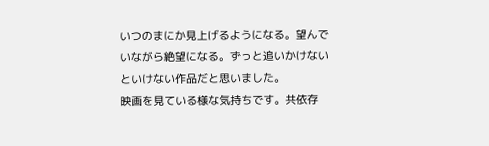いつのまにか見上げるようになる。望んでいながら絶望になる。ずっと追いかけないといけない作品だと思いました。
映画を見ている様な気持ちです。共依存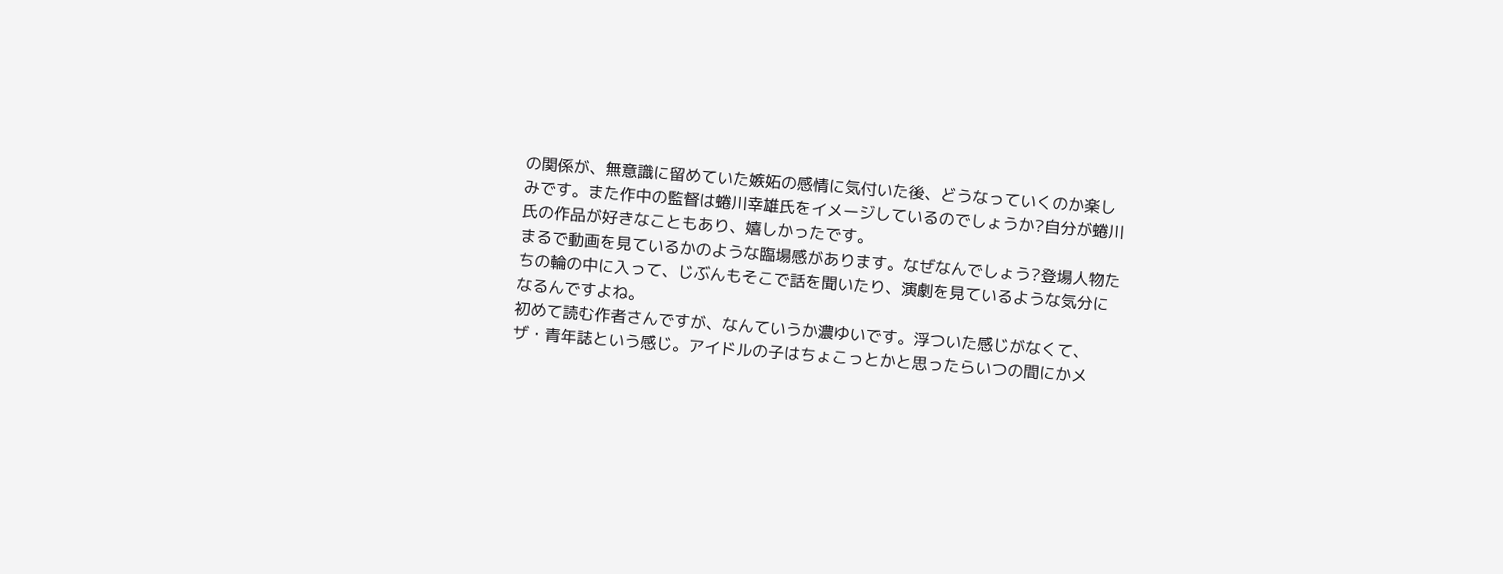の関係が、無意識に留めていた嫉妬の感情に気付いた後、どうなっていくのか楽しみです。また作中の監督は蜷川幸雄氏をイメージしているのでしょうか?自分が蜷川氏の作品が好きなこともあり、嬉しかったです。
まるで動画を見ているかのような臨場感があります。なぜなんでしょう?登場人物たちの輪の中に入って、じぶんもそこで話を聞いたり、演劇を見ているような気分になるんですよね。
初めて読む作者さんですが、なんていうか濃ゆいです。浮ついた感じがなくて、ザ・青年誌という感じ。アイドルの子はちょこっとかと思ったらいつの間にかメ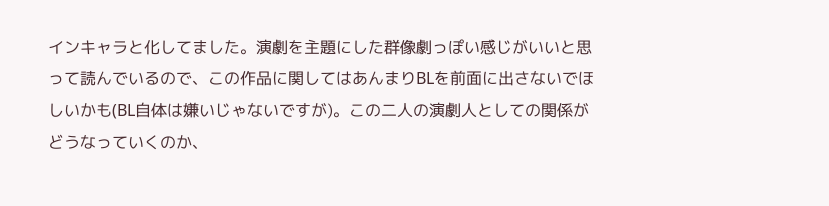インキャラと化してました。演劇を主題にした群像劇っぽい感じがいいと思って読んでいるので、この作品に関してはあんまりBLを前面に出さないでほしいかも(BL自体は嫌いじゃないですが)。この二人の演劇人としての関係がどうなっていくのか、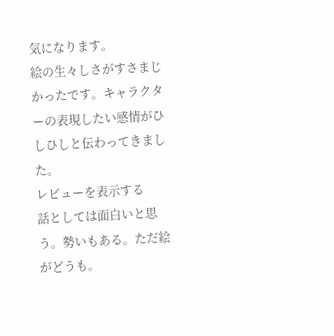気になります。
絵の生々しさがすさまじかったです。キャラクターの表現したい感情がひしひしと伝わってきました。
レビューを表示する
話としては面白いと思う。勢いもある。ただ絵がどうも。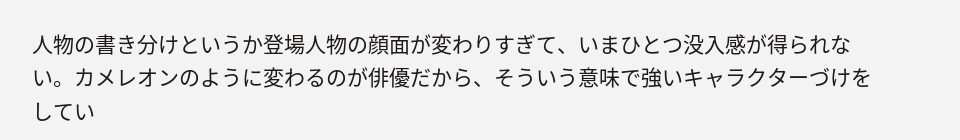人物の書き分けというか登場人物の顔面が変わりすぎて、いまひとつ没入感が得られない。カメレオンのように変わるのが俳優だから、そういう意味で強いキャラクターづけをしてい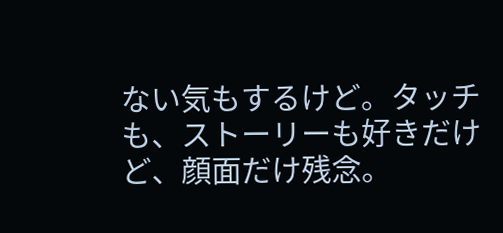ない気もするけど。タッチも、ストーリーも好きだけど、顔面だけ残念。